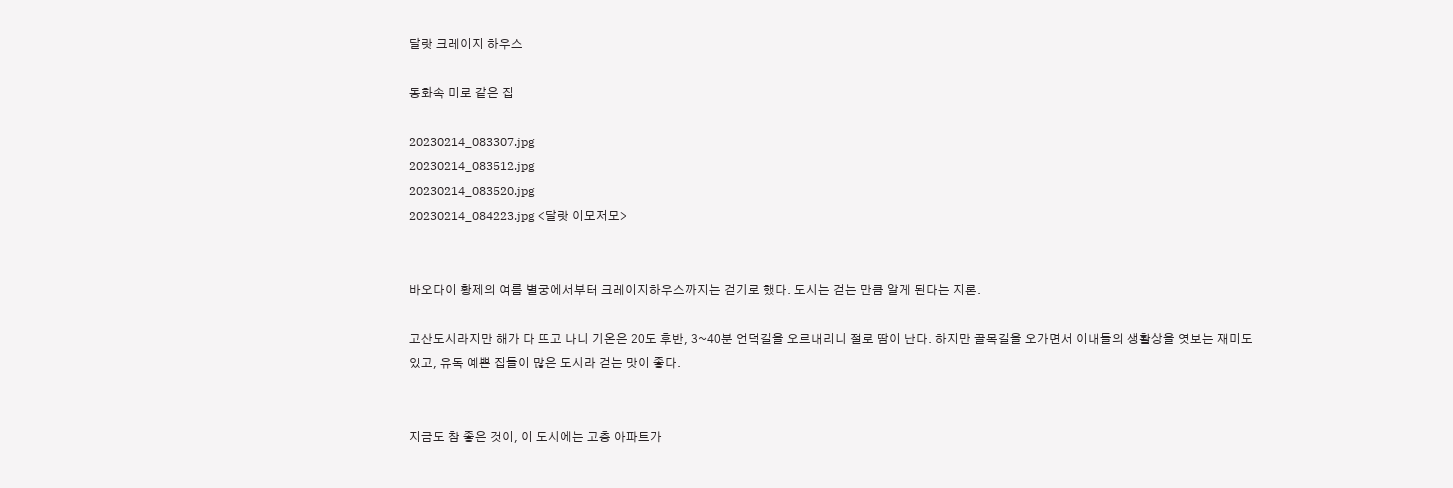달랏 크레이지 하우스

동화속 미로 같은 집

20230214_083307.jpg
20230214_083512.jpg
20230214_083520.jpg
20230214_084223.jpg <달랏 이모저모>


바오다이 황제의 여름 별궁에서부터 크레이지하우스까지는 걷기로 했다. 도시는 걷는 만큼 알게 된다는 지론.

고산도시라지만 해가 다 뜨고 나니 기온은 20도 후반, 3~40분 언덕길을 오르내리니 절로 땀이 난다. 하지만 골목길을 오가면서 이내들의 생활상을 엿보는 재미도 있고, 유독 예쁜 집들이 많은 도시라 걷는 맛이 좋다.


지금도 참 좋은 것이, 이 도시에는 고층 아파트가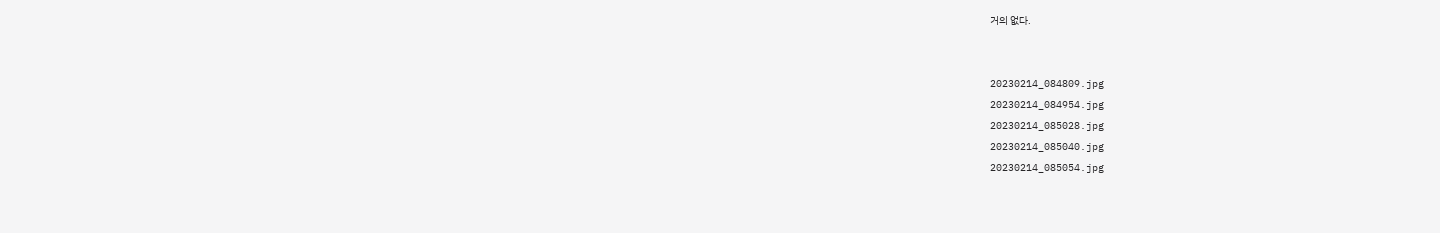거의 없다.


20230214_084809.jpg
20230214_084954.jpg
20230214_085028.jpg
20230214_085040.jpg
20230214_085054.jpg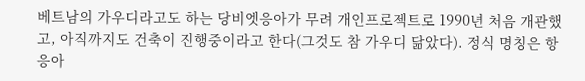베트남의 가우디라고도 하는 당비엣응아가 무려 개인프로젝트로 1990년 처음 개관했고, 아직까지도 건축이 진행중이라고 한다(그것도 참 가우디 닮았다). 정식 명칭은 항응아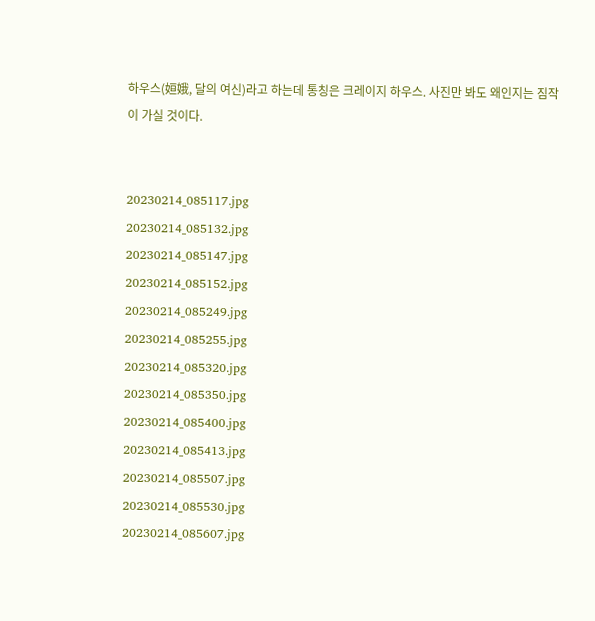하우스(姮娥, 달의 여신)라고 하는데 통칭은 크레이지 하우스. 사진만 봐도 왜인지는 짐작이 가실 것이다.


20230214_085117.jpg
20230214_085132.jpg
20230214_085147.jpg
20230214_085152.jpg
20230214_085249.jpg
20230214_085255.jpg
20230214_085320.jpg
20230214_085350.jpg
20230214_085400.jpg
20230214_085413.jpg
20230214_085507.jpg
20230214_085530.jpg
20230214_085607.jpg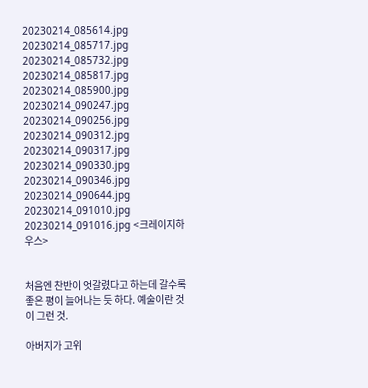20230214_085614.jpg
20230214_085717.jpg
20230214_085732.jpg
20230214_085817.jpg
20230214_085900.jpg
20230214_090247.jpg
20230214_090256.jpg
20230214_090312.jpg
20230214_090317.jpg
20230214_090330.jpg
20230214_090346.jpg
20230214_090644.jpg
20230214_091010.jpg
20230214_091016.jpg <크레이지하우스>


처음엔 찬반이 엇갈렸다고 하는데 갈수록 좋은 평이 늘어나는 듯 하다. 예술이란 것이 그런 것.

아버지가 고위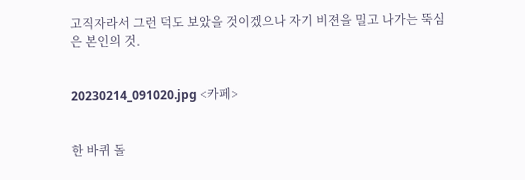고직자라서 그런 덕도 보았을 것이겠으나 자기 비젼을 밀고 나가는 뚝심은 본인의 것.


20230214_091020.jpg <카페>


한 바퀴 돌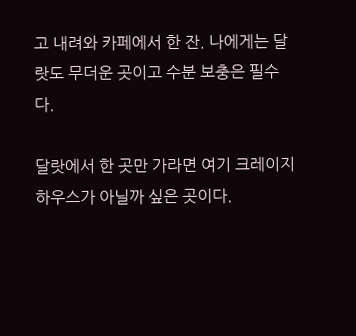고 내려와 카페에서 한 잔. 나에게는 달랏도 무더운 곳이고 수분 보충은 필수다.

달랏에서 한 곳만 가라면 여기 크레이지 하우스가 아닐까 싶은 곳이다.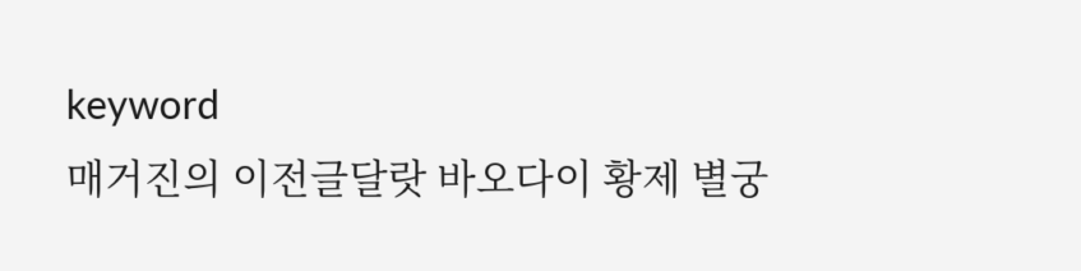keyword
매거진의 이전글달랏 바오다이 황제 별궁